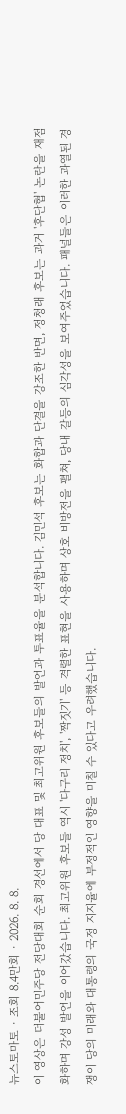뉴스토마토 · 조회 8.4만회 · 2026. 8. 8.
이 영상은 더불어민주당 전당대회 순회 경선에서 당 대표 및 최고위원 후보들의 발언과 투표율을 분석합니다. 김민석 후보는 화합과 단결을 강조한 반면, 정청래 후보는 과거 '후단협' 논란을 재점화하며 강성 발언을 이어갔습니다. 최고위원 후보들 역시 '다구리 정치', '짝짓기' 등 격렬한 표현을 사용하며 상호 비방전을 펼쳐, 당내 갈등의 심각성을 보여주었습니다. 패널들은 이러한 과열된 경쟁이 당의 미래와 대통령의 국정 지지율에 부정적인 영향을 미칠 수 있다고 우려했습니다.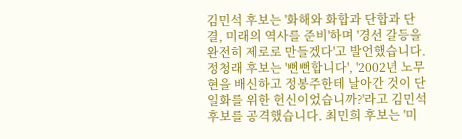김민석 후보는 '화해와 화합과 단합과 단결, 미래의 역사를 준비'하며 '경선 갈등을 완전히 제로로 만들겠다'고 발언했습니다. 정청래 후보는 '뻔뻔합니다', '2002년 노무현을 배신하고 정봉주한테 날아간 것이 단일화를 위한 헌신이었습니까?'라고 김민석 후보를 공격했습니다. 최민희 후보는 '미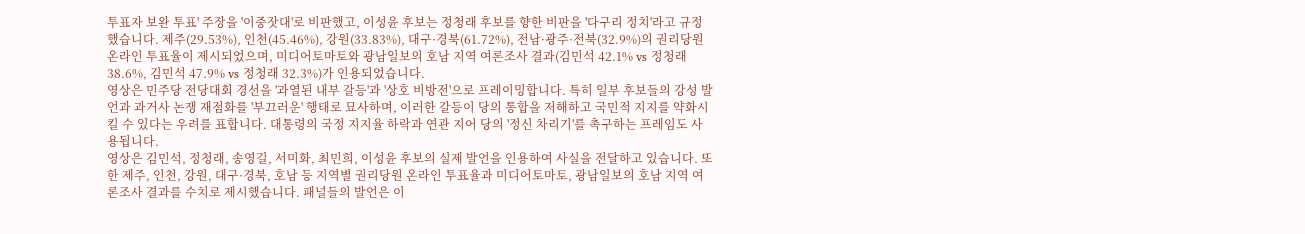투표자 보완 투표' 주장을 '이중잣대'로 비판했고, 이성윤 후보는 정청래 후보를 향한 비판을 '다구리 정치'라고 규정했습니다. 제주(29.53%), 인천(45.46%), 강원(33.83%), 대구·경북(61.72%), 전남·광주·전북(32.9%)의 권리당원 온라인 투표율이 제시되었으며, 미디어토마토와 광남일보의 호남 지역 여론조사 결과(김민석 42.1% vs 정청래 38.6%, 김민석 47.9% vs 정청래 32.3%)가 인용되었습니다.
영상은 민주당 전당대회 경선을 '과열된 내부 갈등'과 '상호 비방전'으로 프레이밍합니다. 특히 일부 후보들의 강성 발언과 과거사 논쟁 재점화를 '부끄러운' 행태로 묘사하며, 이러한 갈등이 당의 통합을 저해하고 국민적 지지를 약화시킬 수 있다는 우려를 표합니다. 대통령의 국정 지지율 하락과 연관 지어 당의 '정신 차리기'를 촉구하는 프레임도 사용됩니다.
영상은 김민석, 정청래, 송영길, 서미화, 최민희, 이성윤 후보의 실제 발언을 인용하여 사실을 전달하고 있습니다. 또한 제주, 인천, 강원, 대구·경북, 호남 등 지역별 권리당원 온라인 투표율과 미디어토마토, 광남일보의 호남 지역 여론조사 결과를 수치로 제시했습니다. 패널들의 발언은 이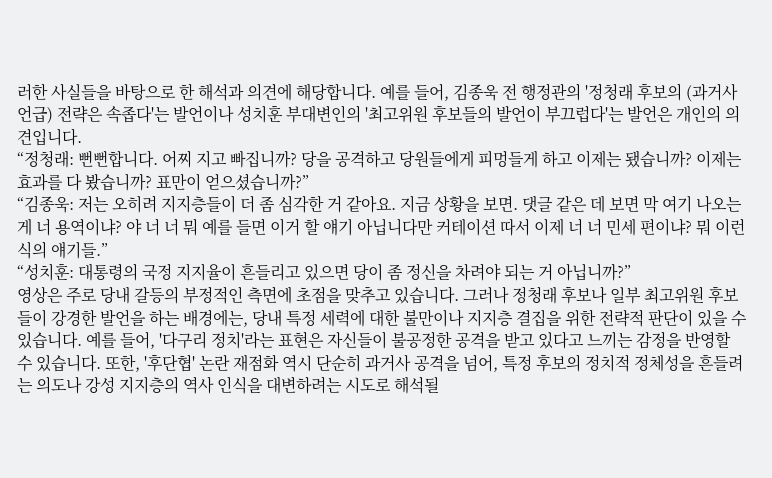러한 사실들을 바탕으로 한 해석과 의견에 해당합니다. 예를 들어, 김종욱 전 행정관의 '정청래 후보의 (과거사 언급) 전략은 속좁다'는 발언이나 성치훈 부대변인의 '최고위원 후보들의 발언이 부끄럽다'는 발언은 개인의 의견입니다.
“정청래: 뻔뻔합니다. 어찌 지고 빠집니까? 당을 공격하고 당원들에게 피멍들게 하고 이제는 됐습니까? 이제는 효과를 다 봤습니까? 표만이 얻으셨습니까?”
“김종욱: 저는 오히려 지지층들이 더 좀 심각한 거 같아요. 지금 상황을 보면. 댓글 같은 데 보면 막 여기 나오는 게 너 용역이냐? 야 너 너 뭐 예를 들면 이거 할 얘기 아닙니다만 커테이션 따서 이제 너 너 민세 편이냐? 뭐 이런 식의 얘기들.”
“성치훈: 대통령의 국정 지지율이 흔들리고 있으면 당이 좀 정신을 차려야 되는 거 아닙니까?”
영상은 주로 당내 갈등의 부정적인 측면에 초점을 맞추고 있습니다. 그러나 정청래 후보나 일부 최고위원 후보들이 강경한 발언을 하는 배경에는, 당내 특정 세력에 대한 불만이나 지지층 결집을 위한 전략적 판단이 있을 수 있습니다. 예를 들어, '다구리 정치'라는 표현은 자신들이 불공정한 공격을 받고 있다고 느끼는 감정을 반영할 수 있습니다. 또한, '후단협' 논란 재점화 역시 단순히 과거사 공격을 넘어, 특정 후보의 정치적 정체성을 흔들려는 의도나 강성 지지층의 역사 인식을 대변하려는 시도로 해석될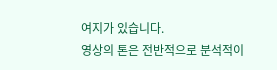여지가 있습니다.
영상의 톤은 전반적으로 분석적이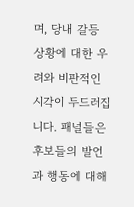며, 당내 갈등 상황에 대한 우려와 비판적인 시각이 두드러집니다. 패널들은 후보들의 발언과 행동에 대해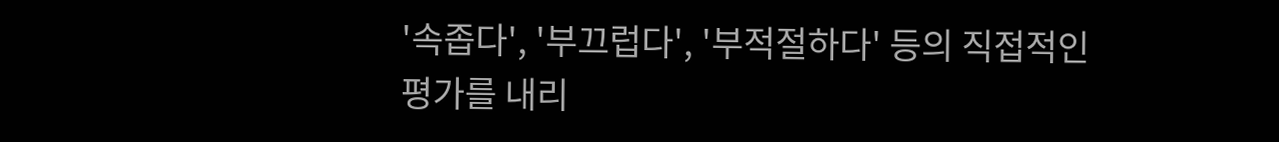'속좁다', '부끄럽다', '부적절하다' 등의 직접적인 평가를 내리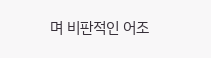며 비판적인 어조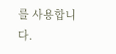를 사용합니다.